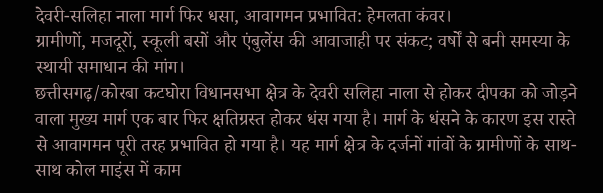देवरी-सलिहा नाला मार्ग फिर धसा, आवागमन प्रभावित: हेमलता कंवर।
ग्रामीणों, मजदूरों, स्कूली बसों और एंबुलेंस की आवाजाही पर संकट; वर्षों से बनी समस्या के स्थायी समाधान की मांग।
छत्तीसगढ़/कोरबा कटघोरा विधानसभा क्षेत्र के देवरी सलिहा नाला से होकर दीपका को जोड़ने वाला मुख्य मार्ग एक बार फिर क्षतिग्रस्त होकर धंस गया है। मार्ग के धंसने के कारण इस रास्ते से आवागमन पूरी तरह प्रभावित हो गया है। यह मार्ग क्षेत्र के दर्जनों गांवों के ग्रामीणों के साथ-साथ कोल माइंस में काम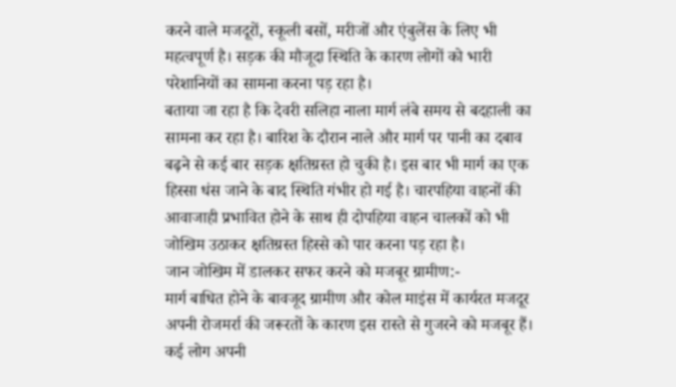करने वाले मजदूरों, स्कूली बसों, मरीजों और एंबुलेंस के लिए भी महत्वपूर्ण है। सड़क की मौजूदा स्थिति के कारण लोगों को भारी परेशानियों का सामना करना पड़ रहा है।
बताया जा रहा है कि देवरी सलिहा नाला मार्ग लंबे समय से बदहाली का सामना कर रहा है। बारिश के दौरान नाले और मार्ग पर पानी का दबाव बढ़ने से कई बार सड़क क्षतिग्रस्त हो चुकी है। इस बार भी मार्ग का एक हिस्सा धंस जाने के बाद स्थिति गंभीर हो गई है। चारपहिया वाहनों की आवाजाही प्रभावित होने के साथ ही दोपहिया वाहन चालकों को भी जोखिम उठाकर क्षतिग्रस्त हिस्से को पार करना पड़ रहा है।
जान जोखिम में डालकर सफर करने को मजबूर ग्रामीण:-
मार्ग बाधित होने के बावजूद ग्रामीण और कोल माइंस में कार्यरत मजदूर अपनी रोजमर्रा की जरूरतों के कारण इस रास्ते से गुजरने को मजबूर हैं। कई लोग अपनी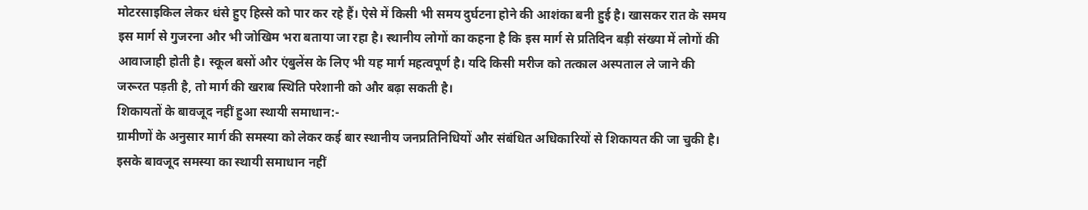मोटरसाइकिल लेकर धंसे हुए हिस्से को पार कर रहे हैं। ऐसे में किसी भी समय दुर्घटना होने की आशंका बनी हुई है। खासकर रात के समय इस मार्ग से गुजरना और भी जोखिम भरा बताया जा रहा है। स्थानीय लोगों का कहना है कि इस मार्ग से प्रतिदिन बड़ी संख्या में लोगों की आवाजाही होती है। स्कूल बसों और एंबुलेंस के लिए भी यह मार्ग महत्वपूर्ण है। यदि किसी मरीज को तत्काल अस्पताल ले जाने की जरूरत पड़ती है, तो मार्ग की खराब स्थिति परेशानी को और बढ़ा सकती है।
शिकायतों के बावजूद नहीं हुआ स्थायी समाधान:-
ग्रामीणों के अनुसार मार्ग की समस्या को लेकर कई बार स्थानीय जनप्रतिनिधियों और संबंधित अधिकारियों से शिकायत की जा चुकी है। इसके बावजूद समस्या का स्थायी समाधान नहीं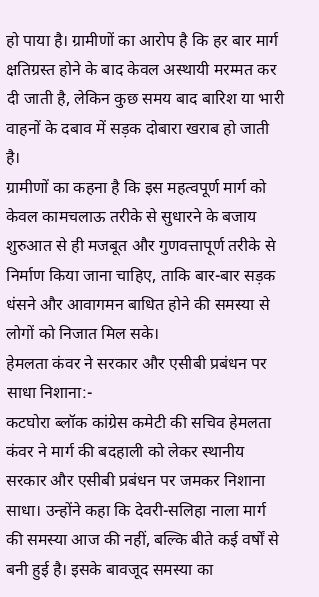हो पाया है। ग्रामीणों का आरोप है कि हर बार मार्ग क्षतिग्रस्त होने के बाद केवल अस्थायी मरम्मत कर दी जाती है, लेकिन कुछ समय बाद बारिश या भारी वाहनों के दबाव में सड़क दोबारा खराब हो जाती है।
ग्रामीणों का कहना है कि इस महत्वपूर्ण मार्ग को केवल कामचलाऊ तरीके से सुधारने के बजाय शुरुआत से ही मजबूत और गुणवत्तापूर्ण तरीके से निर्माण किया जाना चाहिए, ताकि बार-बार सड़क धंसने और आवागमन बाधित होने की समस्या से लोगों को निजात मिल सके।
हेमलता कंवर ने सरकार और एसीबी प्रबंधन पर साधा निशाना:-
कटघोरा ब्लॉक कांग्रेस कमेटी की सचिव हेमलता कंवर ने मार्ग की बदहाली को लेकर स्थानीय सरकार और एसीबी प्रबंधन पर जमकर निशाना साधा। उन्होंने कहा कि देवरी-सलिहा नाला मार्ग की समस्या आज की नहीं, बल्कि बीते कई वर्षों से बनी हुई है। इसके बावजूद समस्या का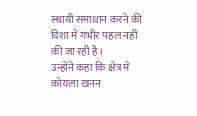स्थायी समाधान करने की दिशा में गंभीर पहल नहीं की जा रही है।
उन्होंने कहा कि क्षेत्र में कोयला खनन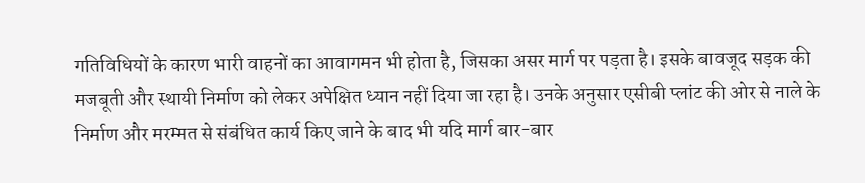गतिविधियों के कारण भारी वाहनों का आवागमन भी होता है, जिसका असर मार्ग पर पड़ता है। इसके बावजूद सड़क की मजबूती और स्थायी निर्माण को लेकर अपेक्षित ध्यान नहीं दिया जा रहा है। उनके अनुसार एसीबी प्लांट की ओर से नाले के निर्माण और मरम्मत से संबंधित कार्य किए जाने के बाद भी यदि मार्ग बार-बार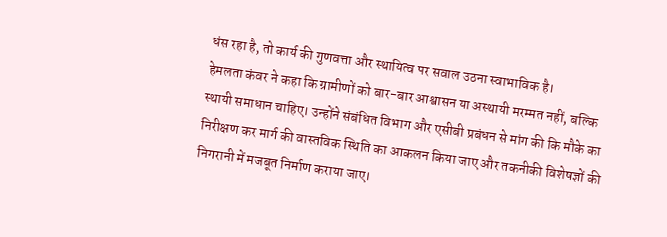धंस रहा है, तो कार्य की गुणवत्ता और स्थायित्व पर सवाल उठना स्वाभाविक है।
हेमलता कंवर ने कहा कि ग्रामीणों को बार-बार आश्वासन या अस्थायी मरम्मत नहीं, बल्कि स्थायी समाधान चाहिए। उन्होंने संबंधित विभाग और एसीबी प्रबंधन से मांग की कि मौके का निरीक्षण कर मार्ग की वास्तविक स्थिति का आकलन किया जाए और तकनीकी विशेषज्ञों की निगरानी में मजबूत निर्माण कराया जाए।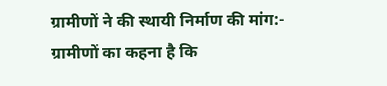ग्रामीणों ने की स्थायी निर्माण की मांग:-
ग्रामीणों का कहना है कि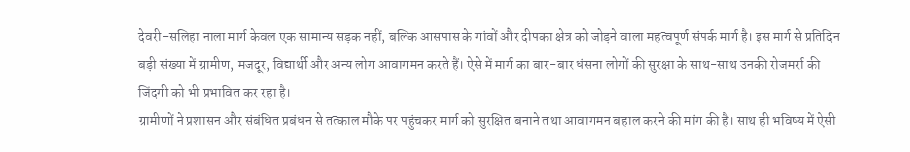देवरी-सलिहा नाला मार्ग केवल एक सामान्य सड़क नहीं, बल्कि आसपास के गांवों और दीपका क्षेत्र को जोड़ने वाला महत्वपूर्ण संपर्क मार्ग है। इस मार्ग से प्रतिदिन बड़ी संख्या में ग्रामीण, मजदूर, विद्यार्थी और अन्य लोग आवागमन करते हैं। ऐसे में मार्ग का बार-बार धंसना लोगों की सुरक्षा के साथ-साथ उनकी रोजमर्रा की जिंदगी को भी प्रभावित कर रहा है।
ग्रामीणों ने प्रशासन और संबंधित प्रबंधन से तत्काल मौके पर पहुंचकर मार्ग को सुरक्षित बनाने तथा आवागमन बहाल करने की मांग की है। साथ ही भविष्य में ऐसी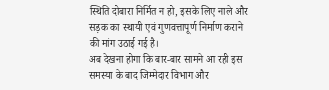स्थिति दोबारा निर्मित न हो, इसके लिए नाले और सड़क का स्थायी एवं गुणवत्तापूर्ण निर्माण कराने की मांग उठाई गई है।
अब देखना होगा कि बार-बार सामने आ रही इस समस्या के बाद जिम्मेदार विभाग और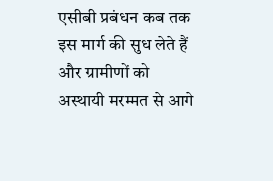एसीबी प्रबंधन कब तक इस मार्ग की सुध लेते हैं और ग्रामीणों को अस्थायी मरम्मत से आगे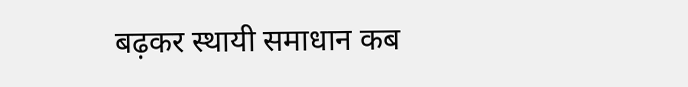बढ़कर स्थायी समाधान कब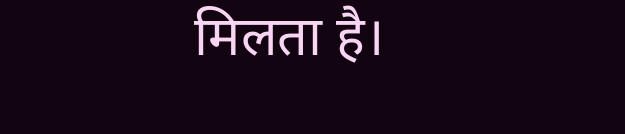मिलता है।